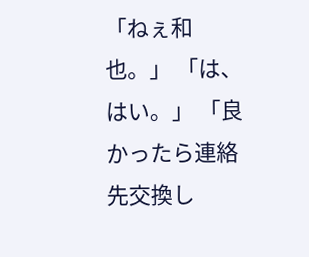「ねぇ和也。」 「は、はい。」 「良かったら連絡先交換し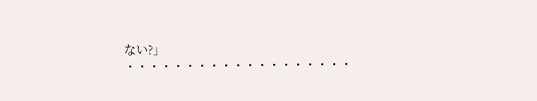ない?」 ・・・・・・・・・・・・・・・・・・・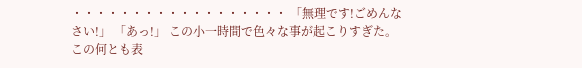・・・・・・・・・・・・・・・・・・ 「無理です!ごめんなさい!」 「あっ!」 この小一時間で色々な事が起こりすぎた。 この何とも表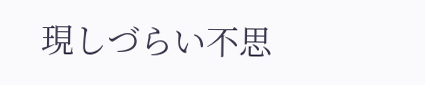現しづらい不思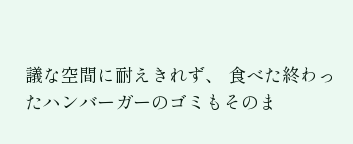議な空間に耐えきれず、 食べた終わったハンバーガーのゴミもそのま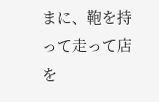まに、鞄を持って走って店を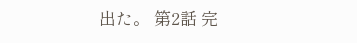出た。 第2話 完